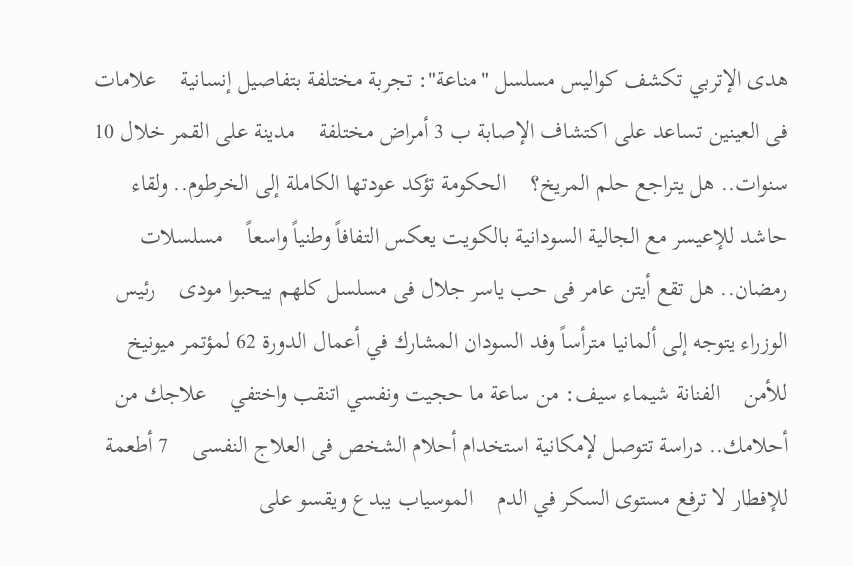هدى الإتربي تكشف كواليس مسلسل "مناعة": تجربة مختلفة بتفاصيل إنسانية    علامات فى العينين تساعد على اكتشاف الإصابة ب 3 أمراض مختلفة    مدينة على القمر خلال 10 سنوات.. هل يتراجع حلم المريخ؟    الحكومة تؤكد عودتها الكاملة إلى الخرطوم.. ولقاء حاشد للإعيسر مع الجالية السودانية بالكويت يعكس التفافاً وطنياً واسعاً    مسلسلات رمضان.. هل تقع أيتن عامر فى حب ياسر جلال فى مسلسل كلهم بيحبوا مودى    رئيس الوزراء يتوجه إلى ألمانيا مترأساً وفد السودان المشارك في أعمال الدورة 62 لمؤتمر ميونيخ للأمن    الفنانة شيماء سيف: من ساعة ما حجيت ونفسي اتنقب واختفي    علاجك من أحلامك.. دراسة تتوصل لإمكانية استخدام أحلام الشخص فى العلاج النفسى    7 أطعمة للإفطار لا ترفع مستوى السكر في الدم    الموسياب يبدع ويقسو على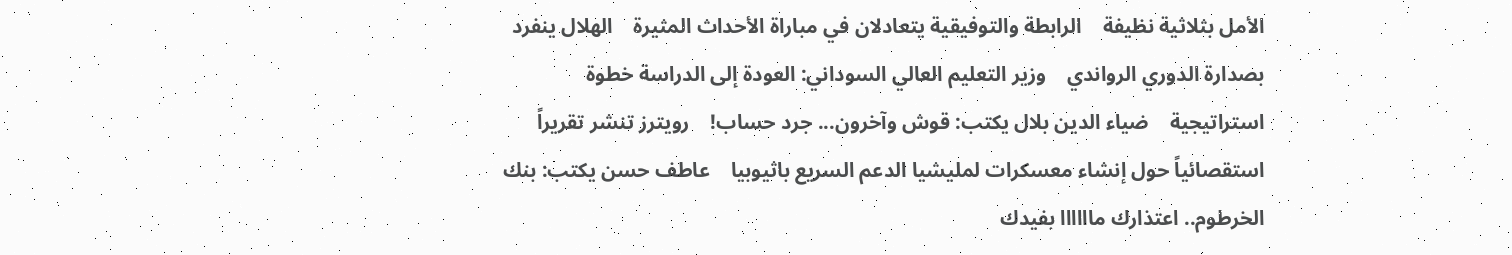الأمل بثلاثية نظيفة    الرابطة والتوفيقية يتعادلان في مباراة الأحداث المثيرة    الهلال ينفرد بصدارة الدوري الرواندي    وزير التعليم العالي السوداني: العودة إلى الدراسة خطوة استراتيجية    ضياء الدين بلال يكتب: قوش وآخرون... جرد حساب!    رويترز تنشر تقريراً استقصائياً حول إنشاء معسكرات لمليشيا الدعم السريع باثيوبيا    عاطف حسن يكتب: بنك الخرطوم.. اعتذارك ماااااا بفيدك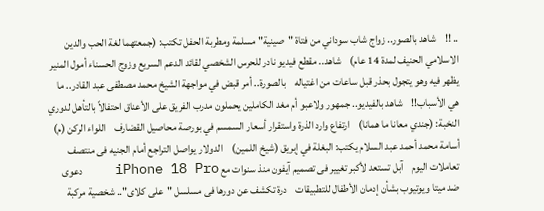.. !!    شاهد بالصور.. زواج شاب سوداني من فتاة "صينية" مسلمة ومطربة الحفل تكتب: (جمعتهما لغة الحب والدين الاسلامي الحنيف لمدة 14 عام)    شاهد.. مقطع فيديو نادر للحرس الشخصي لقائد الدعم السريع وزوج الحسناء أمول المنير يظهر فيه وهو يتجول بحذر قبل ساعات من اغتياله    بالصورة.. أمر قبض في مواجهة الشيخ محمد مصطفى عبد القادر.. ما هي الأسباب!!    شاهد بالفيديو.. جمهور ولاعبو أم مغد الكاملين يحملون مدرب الفريق على الأعناق احتفالاً بالتأهل لدوري النخبة: (جندي معانا ما همانا)    ارتفاع وارد الذرة واستقرار أسعار السمسم في بورصة محاصيل القضارف    اللواء الركن (م) أسامة محمد أحمد عبد السلام يكتب: البغلة في إبريق (شيخ اللمين)    الدولار يواصل التراجع أمام الجنيه فى منتصف تعاملات اليوم    آبل تستعد لأكبر تغيير فى تصميم آيفون منذ سنوات مع iPhone 18 Pro    دعوى ضد ميتا ويوتيوب بشأن إدمان الأطفال للتطبيقات    درة تكشف عن دورها فى مسلسل "على كلاى".. شخصية مركبة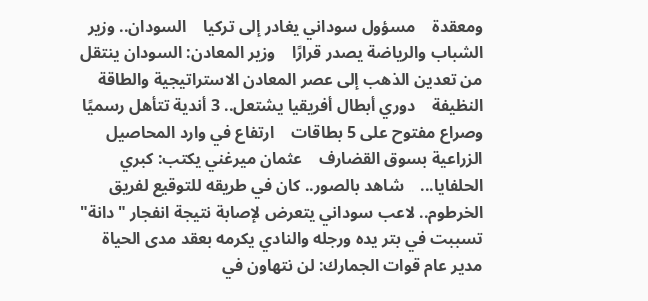ومعقدة    مسؤول سوداني يغادر إلى تركيا    السودان.. وزير الشباب والرياضة يصدر قرارًا    وزير المعادن: السودان ينتقل من تعدين الذهب إلى عصر المعادن الاستراتيجية والطاقة النظيفة    دوري أبطال أفريقيا يشتعل.. 3 أندية تتأهل رسميًا وصراع مفتوح على 5 بطاقات    ارتفاع في وارد المحاصيل الزراعية بسوق القضارف    عثمان ميرغني يكتب: كبري الحلفايا...    شاهد بالصور.. كان في طريقه للتوقيع لفريق الخرطوم.. لاعب سوداني يتعرض لإصابة نتيجة انفجار "دانة" تسببت في بتر يده ورجله والنادي يكرمه بعقد مدى الحياة    مدير عام قوات الجمارك: لن نتهاون في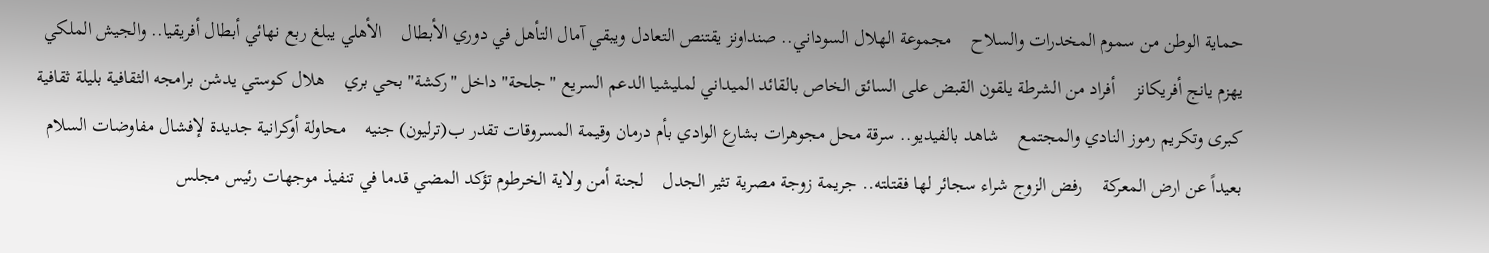حماية الوطن من سموم المخدرات والسلاح    مجموعة الهلال السوداني.. صنداونز يقتنص التعادل ويبقي آمال التأهل في دوري الأبطال    الأهلي يبلغ ربع نهائي أبطال أفريقيا.. والجيش الملكي يهزم يانج أفريكانز    أفراد من الشرطة يلقون القبض على السائق الخاص بالقائد الميداني لمليشيا الدعم السريع "جلحة" داخل "ركشة" بحي بري    هلال كوستي يدشن برامجه الثقافية بليلة ثقافية كبرى وتكريم رموز النادي والمجتمع    شاهد بالفيديو.. سرقة محل مجوهرات بشارع الوادي بأم درمان وقيمة المسروقات تقدر ب(ترليون) جنيه    محاولة أوكرانية جديدة لإفشال مفاوضات السلام بعيداً عن ارض المعركة    رفض الزوج شراء سجائر لها فقتلته.. جريمة زوجة مصرية تثير الجدل    لجنة أمن ولاية الخرطوم تؤكد المضي قدما في تنفيذ موجهات رئيس مجلس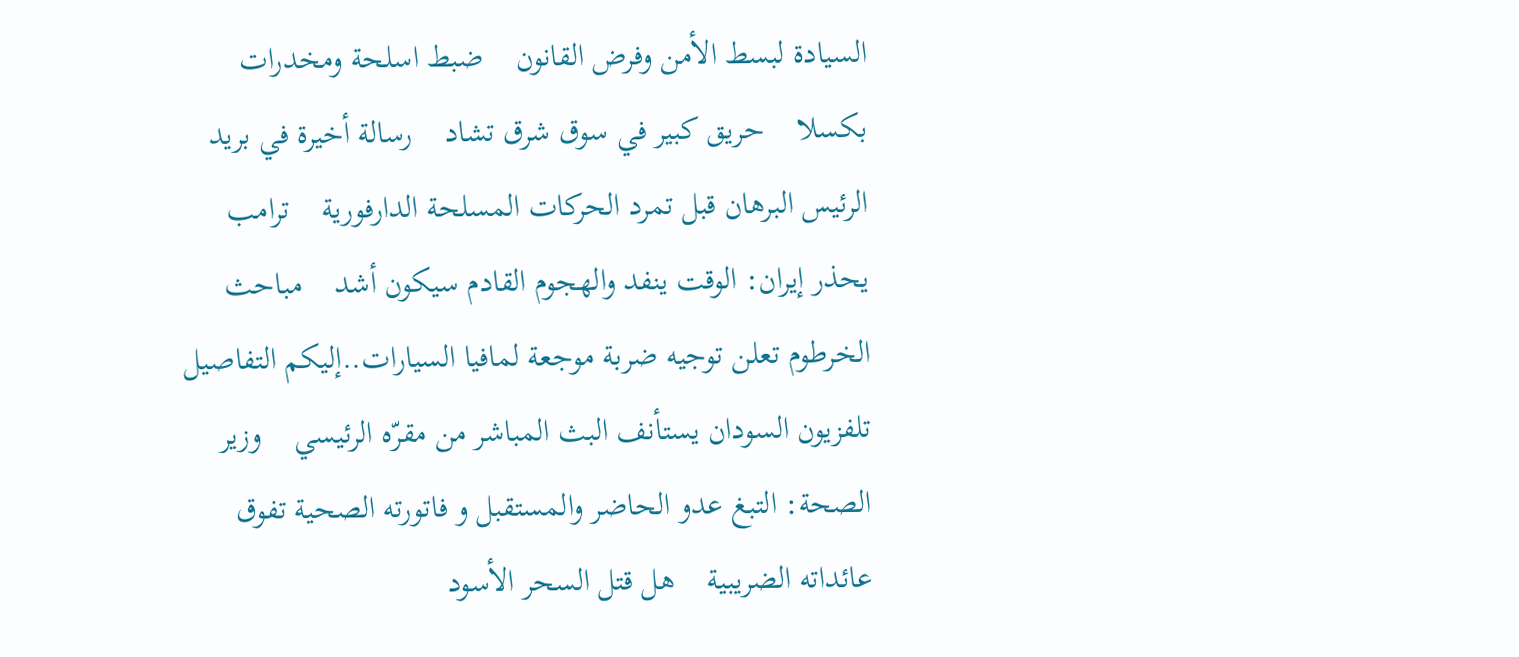السيادة لبسط الأمن وفرض القانون    ضبط اسلحة ومخدرات بكسلا    حريق كبير في سوق شرق تشاد    رسالة أخيرة في بريد الرئيس البرهان قبل تمرد الحركات المسلحة الدارفورية    ترامب يحذر إيران: الوقت ينفد والهجوم القادم سيكون أشد    مباحث الخرطوم تعلن توجيه ضربة موجعة لمافيا السيارات..إليكم التفاصيل    تلفزيون السودان يستأنف البث المباشر من مقرّه الرئيسي    وزير الصحة: التبغ عدو الحاضر والمستقبل و فاتورته الصحية تفوق عائداته الضريبية    هل قتل السحر الأسود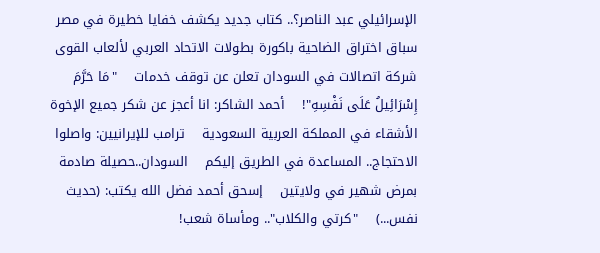الإسرائيلي عبد الناصر؟.. كتاب جديد يكشف خفايا خطيرة في مصر    سباق اختراق الضاحية باكورة بطولات الاتحاد العربي لألعاب القوى    شركة اتصالات في السودان تعلن عن توقف خدمات    "مَا حَرَّمَ إِسْرَائِيلُ عَلَى نَفْسِهِ"!    أحمد الشاكر: انا أعجز عن شكر جميع الإخوة الأشقاء في المملكة العربية السعودية    ترامب للإيرانيين: واصلوا الاحتجاج.. المساعدة في الطريق إليكم    السودان..حصيلة صادمة بمرض شهير في ولايتين    إسحق أحمد فضل الله يكتب: (حديث نفس...)    "كرتي والكلاب".. ومأساة شعب!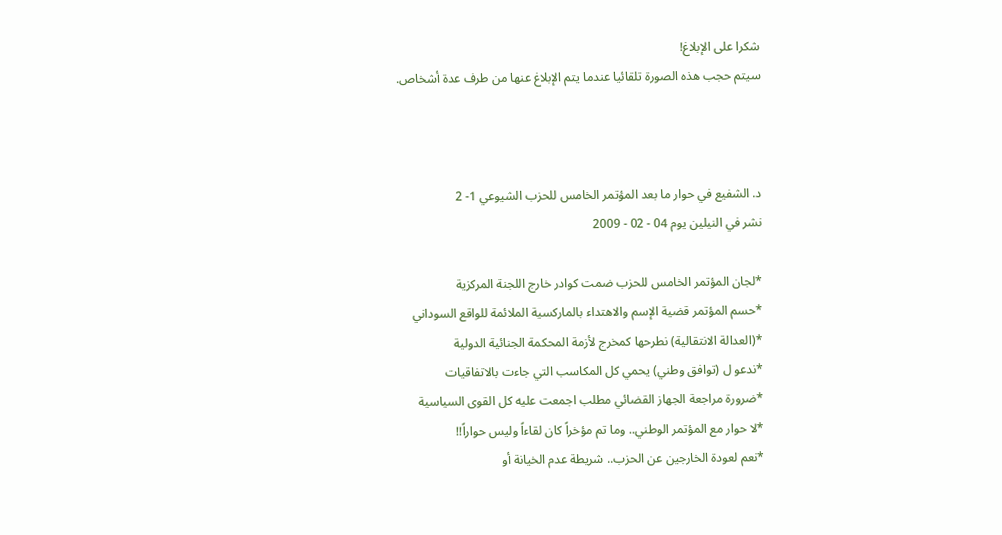شكرا على الإبلاغ!
سيتم حجب هذه الصورة تلقائيا عندما يتم الإبلاغ عنها من طرف عدة أشخاص.



د. الشفيع في حوار ما بعد المؤتمر الخامس للحزب الشيوعي 1- 2
نشر في النيلين يوم 04 - 02 - 2009

*لجان المؤتمر الخامس للحزب ضمت كوادر خارج اللجنة المركزية
*حسم المؤتمر قضية الإسم والاهتداء بالماركسية الملائمة للواقع السوداني
*(العدالة الانتقالية) نطرحها كمخرج لأزمة المحكمة الجنائية الدولية
*ندعو ل (توافق وطني) يحمي كل المكاسب التي جاءت بالاتفاقيات
*ضرورة مراجعة الجهاز القضائي مطلب اجمعت عليه كل القوى السياسية
*لا حوار مع المؤتمر الوطني.. وما تم مؤخراً كان لقاءاً وليس حواراً!!
*نعم لعودة الخارجين عن الحزب.. شريطة عدم الخيانة أو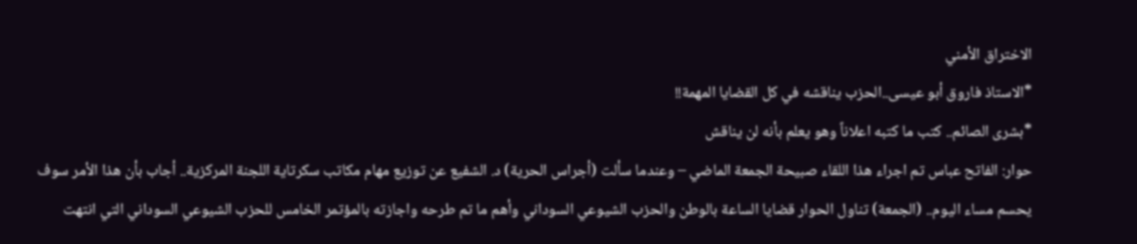الاختراق الأمني
*الاستاذ فاروق أبو عيسى..الحزب يناقشه في كل القضايا المهمة!!
*بشرى الصائم.. كتب ما كتبه اعلاناً وهو يعلم بأنه لن يناقش
حوار: الفاتح عباس تم اجراء هذا اللقاء صبيحة الجمعة الماضي – وعندما سألت (أجراس الحرية) د. الشفيع عن توزيع مهام مكاتب سكرتاية اللجنة المركزية.. أجاب بأن هذا الأمر سوف يحسم مساء اليوم.. (الجمعة) تناول الحوار قضايا الساعة بالوطن والحزب الشيوعي السوداني وأهم ما تم طرحه واجازته بالمؤتمر الخامس للحزب الشيوعي السوداني التي انتهت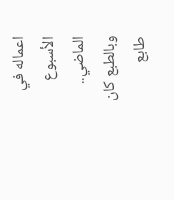اعماله في الأسبوع الماضي.. وبالطبع كان طابع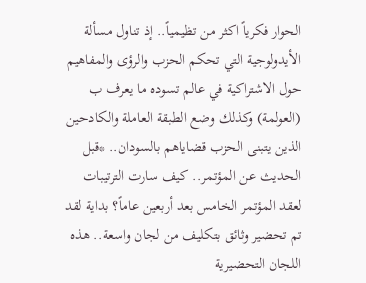الحوار فكرياً اكثر من تظيمياً.. إذ تناول مسألة الأيدولوجية التي تحكم الحزب والرؤى والمفاهيم حول الاشتراكية في عالم تسوده ما يعرف ب (العولمة) وكذلك وضع الطبقة العاملة والكادحين الذين يتبنى الحزب قضاياهم بالسودان.. *قبل الحديث عن المؤتمر.. كيف سارت الترتيبات لعقد المؤتمر الخامس بعد أربعين عاماً؟ بداية لقد تم تحضير وثائق بتكليف من لجان واسعة.. هذه اللجان التحضيرية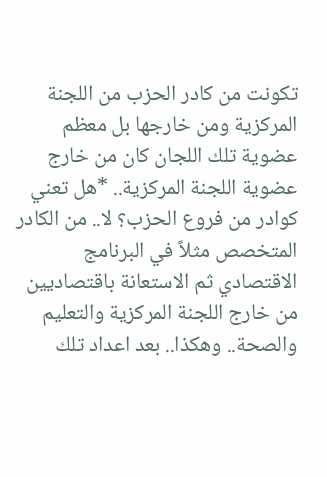تكونت من كادر الحزب من اللجنة المركزية ومن خارجها بل معظم عضوية تلك اللجان كان من خارج عضوية اللجنة المركزية.. *هل تعني كوادر من فروع الحزب؟ لا.. من الكادر المتخصص مثلاً في البرنامج الاقتصادي ثم الاستعانة باقتصاديين من خارج اللجنة المركزية والتعليم والصحة.. وهكذا.. بعد اعداد تلك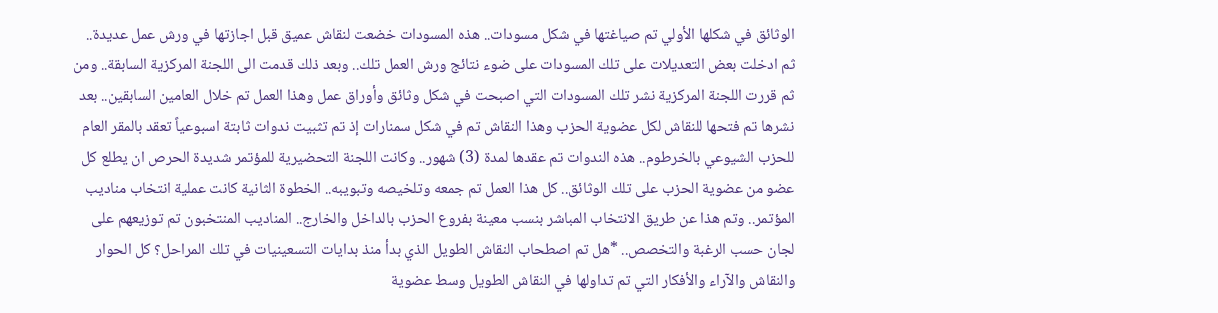الوثائق في شكلها الأولي تم صياغتها في شكل مسودات.. هذه المسودات خضعت لنقاش عميق قبل اجازتها في ورش عمل عديدة.. ثم ادخلت بعض التعديلات على تلك المسودات على ضوء نتائج ورش العمل تلك.. وبعد ذلك قدمت الى اللجنة المركزية السابقة.. ومن ثم قررت اللجنة المركزية نشر تلك المسودات التي اصبحت في شكل وثائق وأوراق عمل وهذا العمل تم خلال العامين السابقين.. بعد نشرها تم فتحها للنقاش لكل عضوية الحزب وهذا النقاش تم في شكل سمنارات إذ تم تثبيت ندوات ثابتة اسبوعياً تعقد بالمقر العام للحزب الشيوعي بالخرطوم.. هذه الندوات تم عقدها لمدة (3) شهور.. وكانت اللجنة التحضيرية للمؤتمر شديدة الحرص ان يطلع كل عضو من عضوية الحزب على تلك الوثائق.. كل هذا العمل تم جمعه وتلخيصه وتبويبه.. الخطوة الثانية كانت عملية انتخاب مناديب المؤتمر.. وتم هذا عن طريق الانتخاب المباشر بنسب معينة بفروع الحزب بالداخل والخارج.. المناديب المنتخبون تم توزيعهم على لجان حسب الرغبة والتخصص.. *هل تم اصطحاب النقاش الطويل الذي بدأ منذ بدايات التسعينيات في تلك المراحل؟ كل الحوار والنقاش والآراء والأفكار التي تم تداولها في النقاش الطويل وسط عضوية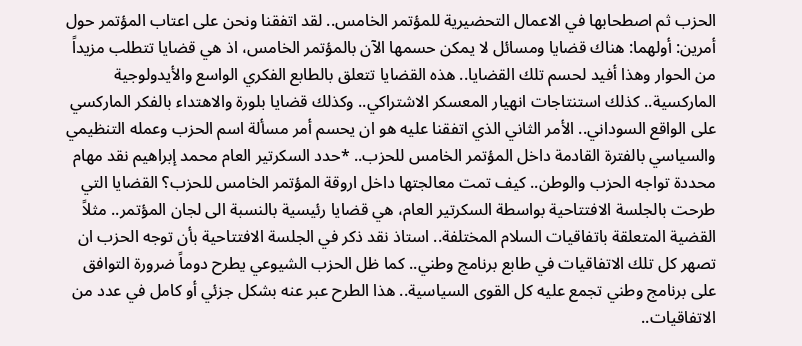الحزب ثم اصطحابها في الاعمال التحضيرية للمؤتمر الخامس.. لقد اتفقنا ونحن على اعتاب المؤتمر حول أمرين: أولهما: هناك قضايا ومسائل لا يمكن حسمها الآن بالمؤتمر الخامس، اذ هي قضايا تتطلب مزيداً من الحوار وهذا أفيد لحسم تلك القضايا.. هذه القضايا تتعلق بالطابع الفكري الواسع والأيدولوجية الماركسية.. كذلك استنتاجات انهيار المعسكر الاشتراكي.. وكذلك قضايا بلورة والاهتداء بالفكر الماركسي على الواقع السوداني.. الأمر الثاني الذي اتفقنا عليه هو ان يحسم أمر مسألة اسم الحزب وعمله التنظيمي والسياسي بالفترة القادمة داخل المؤتمر الخامس للحزب.. *حدد السكرتير العام محمد إبراهيم نقد مهام محددة تواجه الحزب والوطن.. كيف تمت معالجتها داخل اروقة المؤتمر الخامس للحزب؟ القضايا التي طرحت بالجلسة الافتتاحية بواسطة السكرتير العام، هي قضايا رئيسية بالنسبة الى لجان المؤتمر.. مثلاً القضية المتعلقة باتفاقيات السلام المختلفة.. استاذ نقد ذكر في الجلسة الافتتاحية بأن توجه الحزب ان تصهر كل تلك الاتفاقيات في طابع برنامج وطني.. كما ظل الحزب الشيوعي يطرح دوماً ضرورة التوافق على برنامج وطني تجمع عليه كل القوى السياسية.. هذا الطرح عبر عنه بشكل جزئي أو كامل في عدد من الاتفاقيات..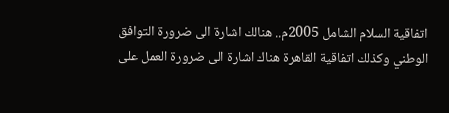اتفاقية السلام الشامل 2005م.. هنالك اشارة الى ضرورة التوافق الوطني وكذلك اتفاقية القاهرة هناك اشارة الى ضرورة العمل على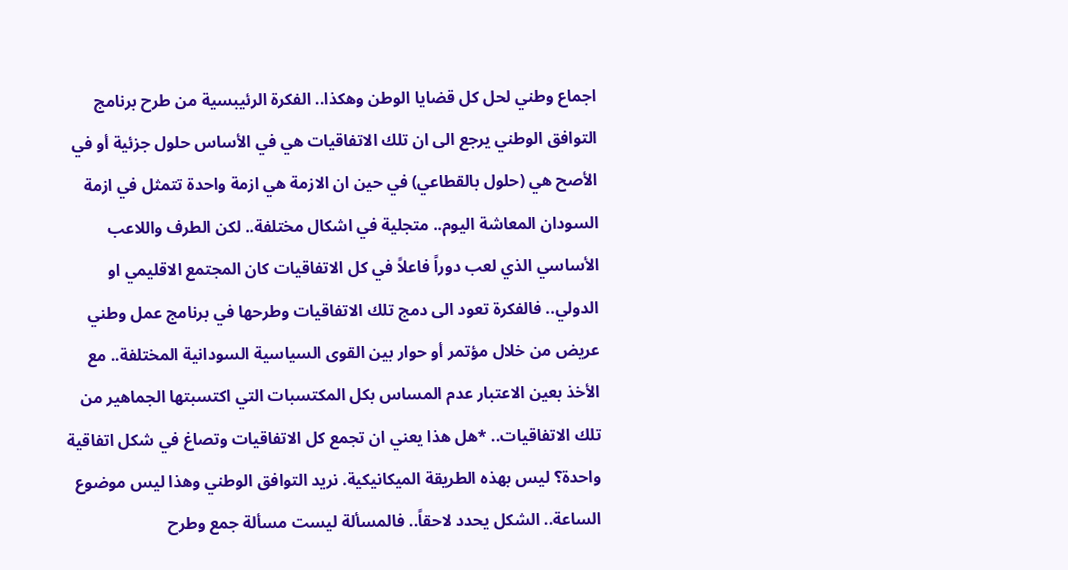اجماع وطني لحل كل قضايا الوطن وهكذا.. الفكرة الرئيبسية من طرح برنامج التوافق الوطني يرجع الى ان تلك الاتفاقيات هي في الأساس حلول جزئية أو في الأصح هي (حلول بالقطاعي) في حين ان الازمة هي ازمة واحدة تتمثل في ازمة السودان المعاشة اليوم.. متجلية في اشكال مختلفة.. لكن الطرف واللاعب الأساسي الذي لعب دوراً فاعلاً في كل الاتفاقيات كان المجتمع الاقليمي او الدولي.. فالفكرة تعود الى دمج تلك الاتفاقيات وطرحها في برنامج عمل وطني عريض من خلال مؤتمر أو حوار بين القوى السياسية السودانية المختلفة.. مع الأخذ بعين الاعتبار عدم المساس بكل المكتسبات التي اكتسبتها الجماهير من تلك الاتفاقيات.. *هل هذا يعني ان تجمع كل الاتفاقيات وتصاغ في شكل اتفاقية واحدة؟ ليس بهذه الطريقة الميكانيكية. نريد التوافق الوطني وهذا ليس موضوع الساعة.. الشكل يحدد لاحقاً.. فالمسألة ليست مسألة جمع وطرح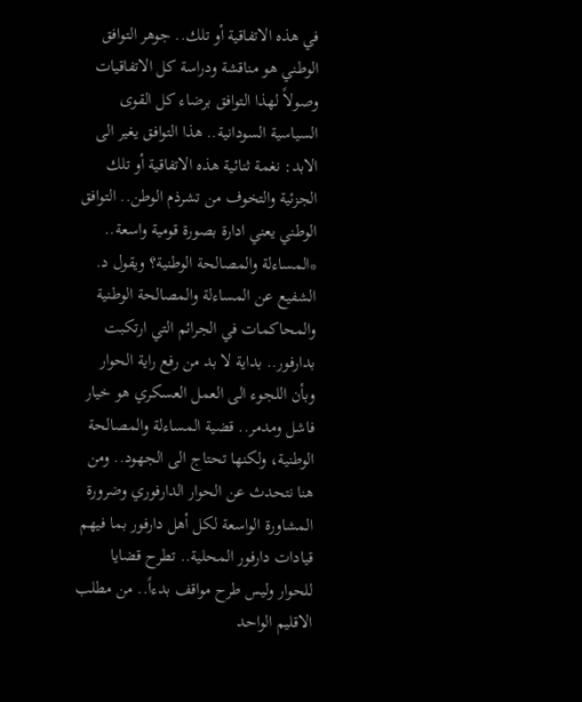في هذه الاتفاقية أو تلك.. جوهر التوافق الوطني هو مناقشة ودراسة كل الاتفاقيات وصولاً لهذا التوافق برضاء كل القوى السياسية السودانية.. هذا التوافق يغير الى الابد: نغمة ثنائية هذه الاتفاقية أو تلك الجزئية والتخوف من تشرذم الوطن.. التوافق الوطني يعني ادارة بصورة قومية واسعة.. *المساءلة والمصالحة الوطنية؟ ويقول د. الشفيع عن المساءلة والمصالحة الوطنية والمحاكمات في الجرائم التي ارتكبت بدارفور.. بداية لا بد من رفع راية الحوار وبأن اللجوء الى العمل العسكري هو خيار فاشل ومدمر.. قضية المساءلة والمصالحة الوطنية، ولكنها تحتاج الى الجهود.. ومن هنا نتحدث عن الحوار الدارفوري وضرورة المشاورة الواسعة لكل أهل دارفور بما فيهم قيادات دارفور المحلية.. تطرح قضايا للحوار وليس طرح مواقف بدءاً.. من مطلب الاقليم الواحد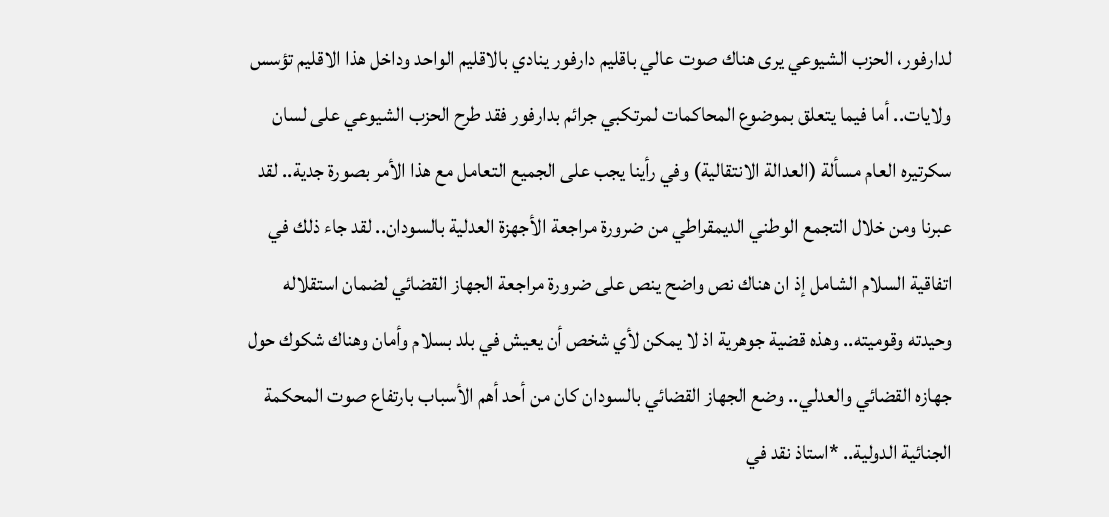لدارفور، الحزب الشيوعي يرى هناك صوت عالي باقليم دارفور ينادي بالاقليم الواحد وداخل هذا الاقليم تؤسس ولايات.. أما فيما يتعلق بموضوع المحاكمات لمرتكبي جرائم بدارفور فقد طرح الحزب الشيوعي على لسان سكرتيره العام مسألة (العدالة الانتقالية) وفي رأينا يجب على الجميع التعامل مع هذا الأمر بصورة جدية.. لقد عبرنا ومن خلال التجمع الوطني الديمقراطي من ضرورة مراجعة الأجهزة العدلية بالسودان.. لقد جاء ذلك في اتفاقية السلام الشامل إذ ان هناك نص واضح ينص على ضرورة مراجعة الجهاز القضائي لضمان استقلاله وحيدته وقوميته.. وهذه قضية جوهرية اذ لا يمكن لأي شخص أن يعيش في بلد بسلام وأمان وهناك شكوك حول جهازه القضائي والعدلي.. وضع الجهاز القضائي بالسودان كان من أحد أهم الأسباب بارتفاع صوت المحكمة الجنائية الدولية.. *استاذ نقد في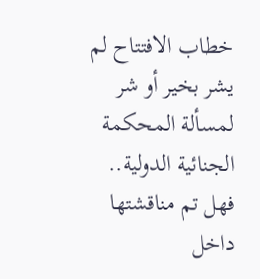خطاب الافتتاح لم يشر بخير أو شر لمسألة المحكمة الجنائية الدولية.. فهل تم مناقشتها داخل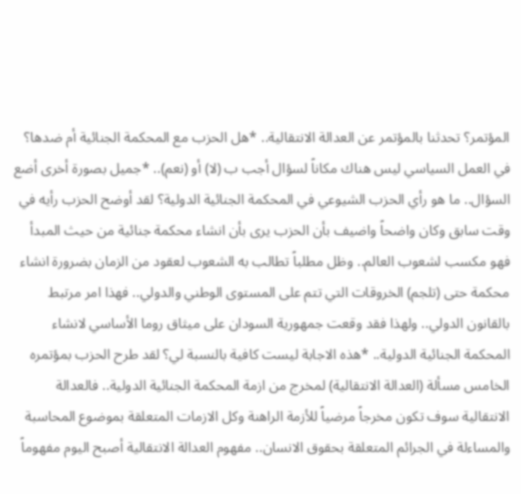المؤتمر؟ تحدثنا بالمؤتمر عن العدالة الانتقالية.. *هل الحزب مع المحكمة الجنائية أم ضدها؟ في العمل السياسي ليس هناك مكاناً لسؤال أجب ب (لا) أو (نعم).. *جميل بصورة أخرى أضع السؤال.. ما هو رأي الحزب الشيوعي في المحكمة الجنائية الدولية؟ لقد أوضح الحزب رأيه في وقت سابق وكان واضحاً واضيف بأن الحزب يرى بأن انشاء محكمة جنائية من حيث المبدأ فهو مكسب لشعوب العالم.. وظل مطلباً تطالب به الشعوب لعقود من الزمان بضرورة انشاء محكمة حتى (تلجم) الخروقات التي تتم على المستوى الوطني والدولي.. فهذا امر مرتبط بالقانون الدولي.. ولهذا فقد وقعت جمهورية السودان على ميثاق روما الأساسي لانشاء المحكمة الجنائية الدولية.. *هذه الاجابة ليست كافية بالنسبة لي؟ لقد طرح الحزب بمؤتمره الخامس مسألة (العدالة الانتقالية) لمخرج من ازمة المحكمة الجنائية الدولية.. فالعدالة الانتقالية سوف تكون مخرجاً مرضياً للأزمة الراهنة وكل الازمات المتعلقة بموضوع المحاسبة والمساءلة في الجرائم المتعلقة بحقوق الانسان.. مفهوم العدالة الانتقالية أصبح اليوم مفهوماً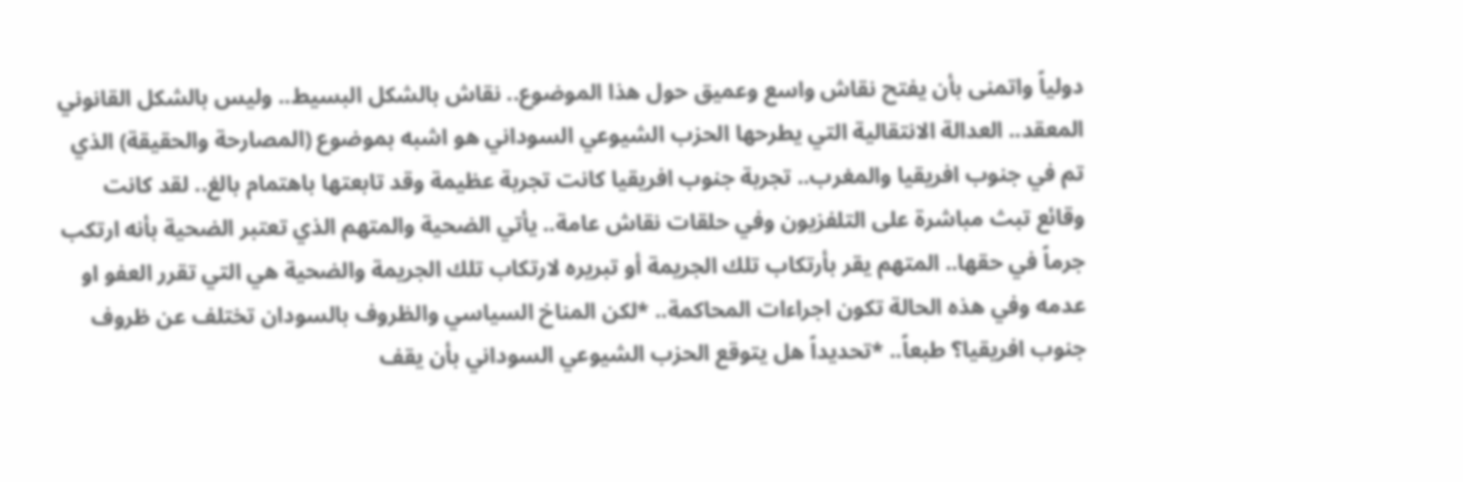دولياً واتمنى بأن يفتح نقاش واسع وعميق حول هذا الموضوع.. نقاش بالشكل البسيط.. وليس بالشكل القانوني المعقد.. العدالة الانتقالية التي يطرحها الحزب الشيوعي السوداني هو اشبه بموضوع (المصارحة والحقيقة) الذي تم في جنوب افريقيا والمغرب.. تجربة جنوب افريقيا كانت تجربة عظيمة وقد تابعتها باهتمام بالغ.. لقد كانت وقائع تبث مباشرة على التلفزيون وفي حلقات نقاش عامة.. يأتي الضحية والمتهم الذي تعتبر الضحية بأنه ارتكب جرماً في حقها.. المتهم يقر بأرتكاب تلك الجريمة أو تبريره لارتكاب تلك الجريمة والضحية هي التي تقرر العفو او عدمه وفي هذه الحالة تكون اجراءات المحاكمة.. *لكن المناخ السياسي والظروف بالسودان تختلف عن ظروف جنوب افريقيا؟ طبعاً.. *تحديداً هل يتوقع الحزب الشيوعي السوداني بأن يقف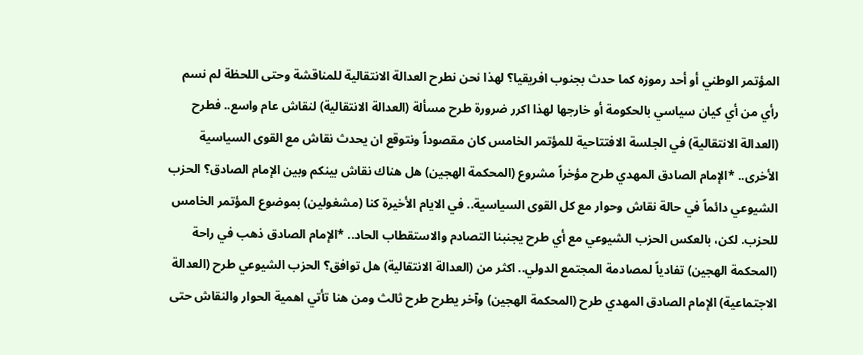المؤتمر الوطني أو أحد رموزه كما حدث بجنوب افريقيا؟ لهذا نحن نطرح العدالة الانتقالية للمناقشة وحتى اللحظة لم نسم رأي من أي كيان سياسي بالحكومة أو خارجها لهذا اكرر ضرورة طرح مسألة (العدالة الانتقالية) لنقاش عام واسع.. فطرح (العدالة الانتقالية) في الجلسة الافتتاحية للمؤتمر الخامس كان مقصوداً ونتوقع ان يحدث نقاش مع القوى السياسية الأخرى.. *الإمام الصادق المهدي طرح مؤخراً مشروع (المحكمة الهجين) هل هناك نقاش بينكم وبين الإمام الصادق؟ الحزب الشيوعي دائماً في حالة نقاش وحوار مع كل القوى السياسية.. في الايام الأخيرة كنا (مشغولين) بموضوع المؤتمر الخامس للحزب. لكن، بالعكس الحزب الشيوعي مع أي طرح يجنبنا التصادم والاستقطاب الحاد.. *الإمام الصادق ذهب في راحة (المحكمة الهجين) تفادياً لمصادمة المجتمع الدولي.. اكثر من (العدالة الانتقالية) هل توافق؟ الحزب الشيوعي طرح (العدالة الاجتماعية) الإمام الصادق المهدي طرح (المحكمة الهجين) وآخر يطرح طرح ثالث ومن هنا تأتي اهمية الحوار والنقاش حتى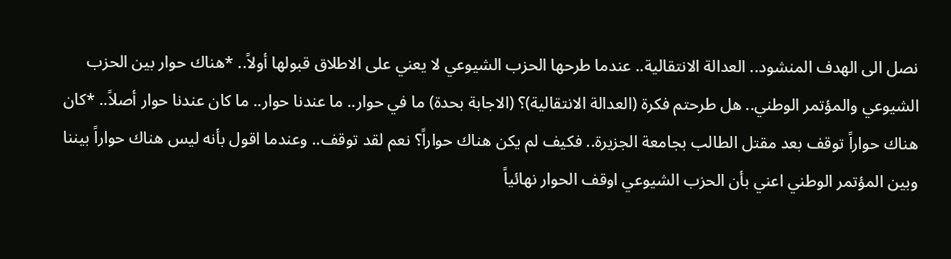نصل الى الهدف المنشود.. العدالة الانتقالية.. عندما طرحها الحزب الشيوعي لا يعني على الاطلاق قبولها أولاً.. *هناك حوار بين الحزب الشيوعي والمؤتمر الوطني.. هل طرحتم فكرة (العدالة الانتقالية)؟ (الاجابة بحدة) ما في حوار.. ما عندنا حوار.. ما كان عندنا حوار أصلاً.. *كان هناك حواراً توقف بعد مقتل الطالب بجامعة الجزيرة.. فكيف لم يكن هناك حواراً؟ نعم لقد توقف.. وعندما اقول بأنه ليس هناك حواراً بيننا وبين المؤتمر الوطني اعني بأن الحزب الشيوعي اوقف الحوار نهائياً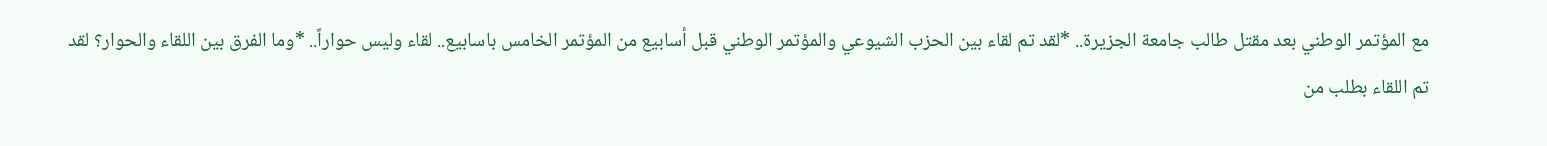مع المؤتمر الوطني بعد مقتل طالب جامعة الجزيرة.. *لقد تم لقاء بين الحزب الشيوعي والمؤتمر الوطني قبل أسابيع من المؤتمر الخامس باسابيع.. لقاء وليس حواراً.. *وما الفرق بين اللقاء والحوار؟ لقد تم اللقاء بطلب من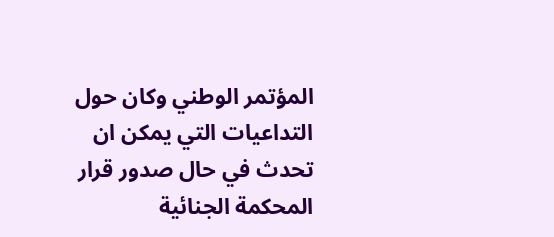المؤتمر الوطني وكان حول التداعيات التي يمكن ان تحدث في حال صدور قرار المحكمة الجنائية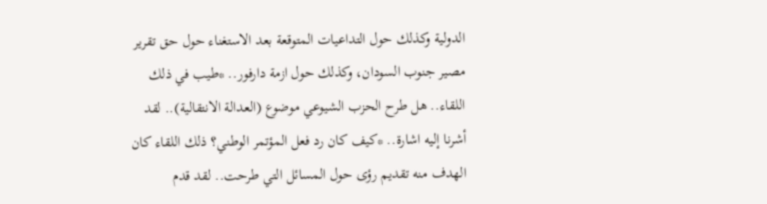الدولية وكذلك حول التداعيات المتوقعة بعد الاستغناء حول حق تقرير مصير جنوب السودان، وكذلك حول ازمة دارفور.. *طيب في ذلك اللقاء.. هل طرح الحزب الشيوعي موضوع (العدالة الانتقالية).. لقد أشرنا إليه اشارة.. *كيف كان رد فعل المؤتمر الوطني؟ ذلك اللقاء كان الهدف منه تقديم رؤى حول المسائل التي طرحت.. لقد قدم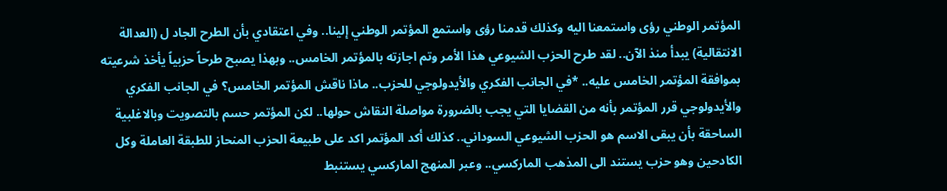المؤتمر الوطني رؤى واستمعنا اليه وكذلك قدمنا رؤى واستمع المؤتمر الوطني إلينا.. وفي اعتقادي بأن الطرح الجاد ل (العدالة الانتقالية) يبدأ منذ الآن.. لقد طرح الحزب الشيوعي هذا الأمر وتم اجازته بالمؤتمر الخامس.. وبهذا يصبح طرحاً حزبياً يأخذ شرعيته بموافقة المؤتمر الخامس عليه.. *في الجانب الفكري والأيدولوجي للحزب.. ماذا ناقش المؤتمر الخامس؟ في الجانب الفكري والأيدولوجي قرر المؤتمر بأنه من القضايا التي يجب بالضرورة مواصلة النقاش حولها.. لكن المؤتمر حسم بالتصويت وبالاغلبية الساحقة بأن يبقى الاسم هو الحزب الشيوعي السوداني.. كذلك أكد المؤتمر اكد على طبيعة الحزب المنحاز للطبقة العاملة وكل الكادحين وهو حزب يستند الى المذهب الماركسي.. وعبر المنهج الماركسي يستنبط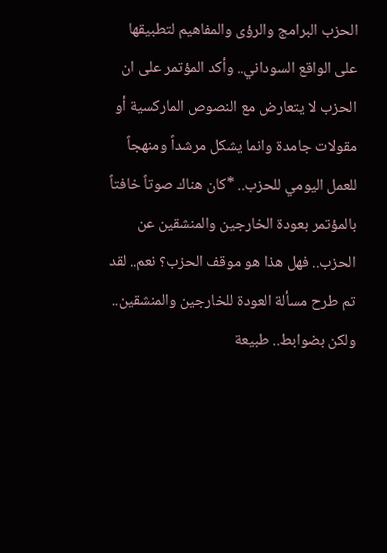الحزب البرامج والرؤى والمفاهيم لتطبيقها على الواقع السوداني.. وأكد المؤتمر على ان الحزب لا يتعارض مع النصوص الماركسية أو مقولات جامدة وانما يشكل مرشداً ومنهجاً للعمل اليومي للحزب.. *كان هناك صوتاً خافتاً بالمؤتمر بعودة الخارجين والمنشقين عن الحزب.. فهل هذا هو موقف الحزب؟ نعم.. لقد تم طرح مسألة العودة للخارجين والمنشقين.. ولكن بضوابط.. طبيعة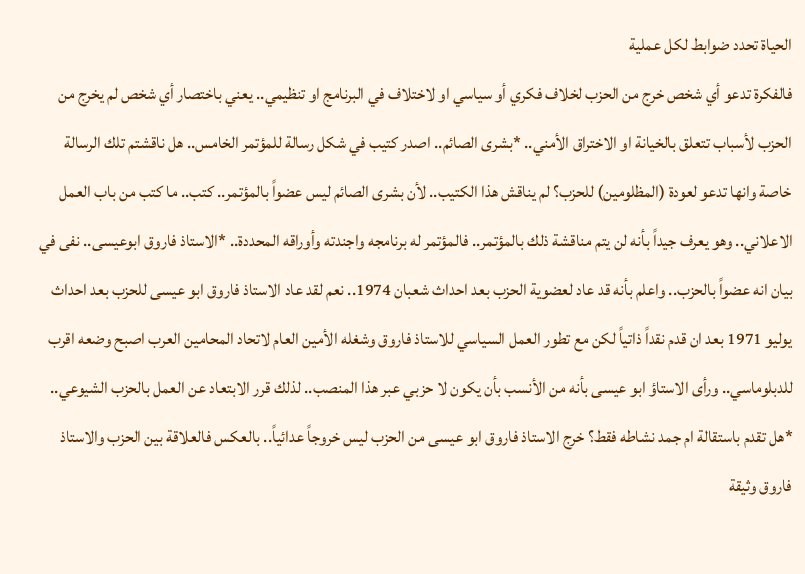الحياة تحدد ضوابط لكل عملية
فالفكرة تدعو أي شخص خرج من الحزب لخلاف فكري أو سياسي او لاختلاف في البرنامج او تنظيمي.. يعني باختصار أي شخص لم يخرج من الحزب لأسباب تتعلق بالخيانة او الاختراق الأمني.. *بشرى الصائم.. اصدر كتيب في شكل رسالة للمؤتمر الخامس.. هل ناقشتم تلك الرسالة خاصة وانها تدعو لعودة (المظلومين) للحزب؟ لم يناقش هذا الكتيب.. لأن بشرى الصائم ليس عضواً بالمؤتمر.. كتب.. ما كتب من باب العمل الاعلاني.. وهو يعرف جيداً بأنه لن يتم مناقشة ذلك بالمؤتمر.. فالمؤتمر له برنامجه واجندته وأوراقه المحددة.. *الاستاذ فاروق ابوعيسى.. نفى في بيان انه عضواً بالحزب.. واعلم بأنه قد عاد لعضوية الحزب بعد احداث شعبان 1974.. نعم لقد عاد الاستاذ فاروق ابو عيسى للحزب بعد احداث يوليو 1971 بعد ان قدم نقداً ذاتياً لكن مع تطور العمل السياسي للاستاذ فاروق وشغله الأمين العام لاتحاد المحامين العرب اصبح وضعه اقرب للدبلوماسي.. ورأى الاستاؤ ابو عيسى بأنه من الأنسب بأن يكون لا حزبي عبر هذا المنصب.. لذلك قرر الابتعاد عن العمل بالحزب الشيوعي.. *هل تقدم باستقالة ام جمد نشاطه فقط؟ خرج الاستاذ فاروق ابو عيسى من الحزب ليس خروجاً عدائياً.. بالعكس فالعلاقة بين الحزب والاستاذ فاروق وثيقة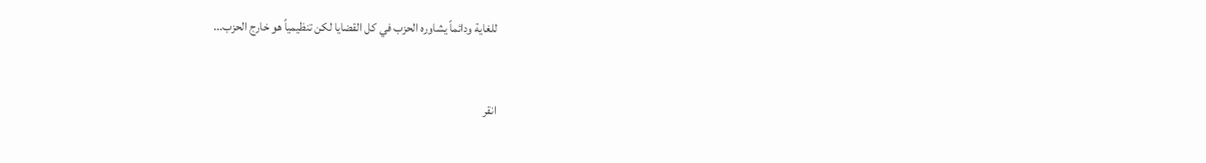للغاية ودائماً يشاوره الحزب في كل القضايا لكن تنظيمياً هو خارج الحزب...


انقر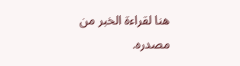هنا لقراءة الخبر من مصدره.